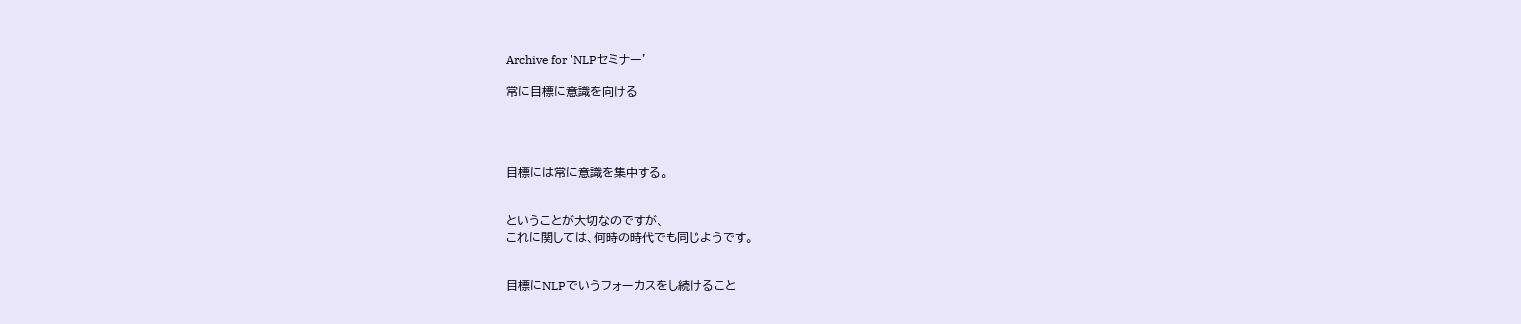Archive for 'NLPセミナー'

常に目標に意識を向ける




目標には常に意識を集中する。


ということが大切なのですが、
これに関しては、何時の時代でも同じようです。


目標にNLPでいうフォーカスをし続けること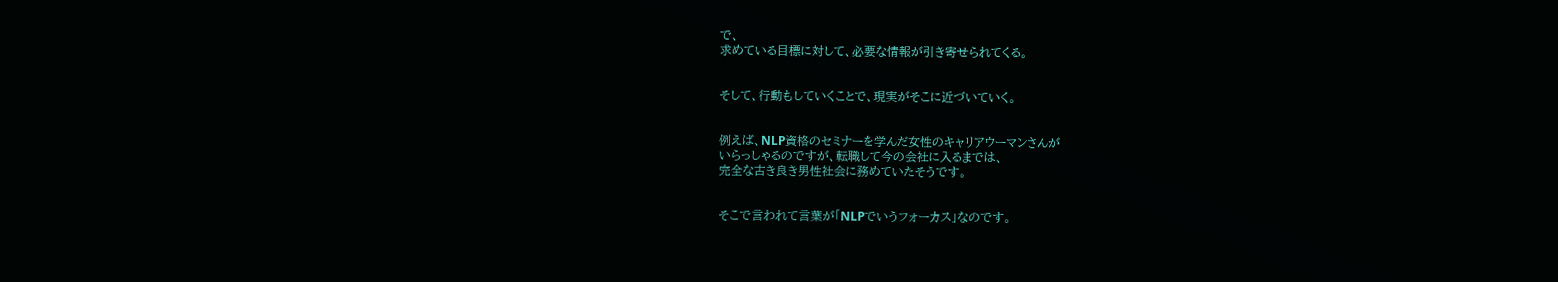で、
求めている目標に対して、必要な情報が引き寄せられてくる。


そして、行動もしていくことで、現実がそこに近づいていく。


例えば、NLP資格のセミナーを学んだ女性のキャリアウーマンさんが
いらっしゃるのですが、転職して今の会社に入るまでは、
完全な古き良き男性社会に務めていたそうです。


そこで言われて言葉が「NLPでいうフォーカス」なのです。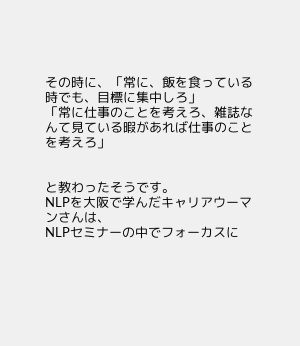その時に、「常に、飯を食っている時でも、目標に集中しろ」
「常に仕事のことを考えろ、雑誌なんて見ている暇があれば仕事のことを考えろ」


と教わったそうです。
NLPを大阪で学んだキャリアウーマンさんは、
NLPセミナーの中でフォーカスに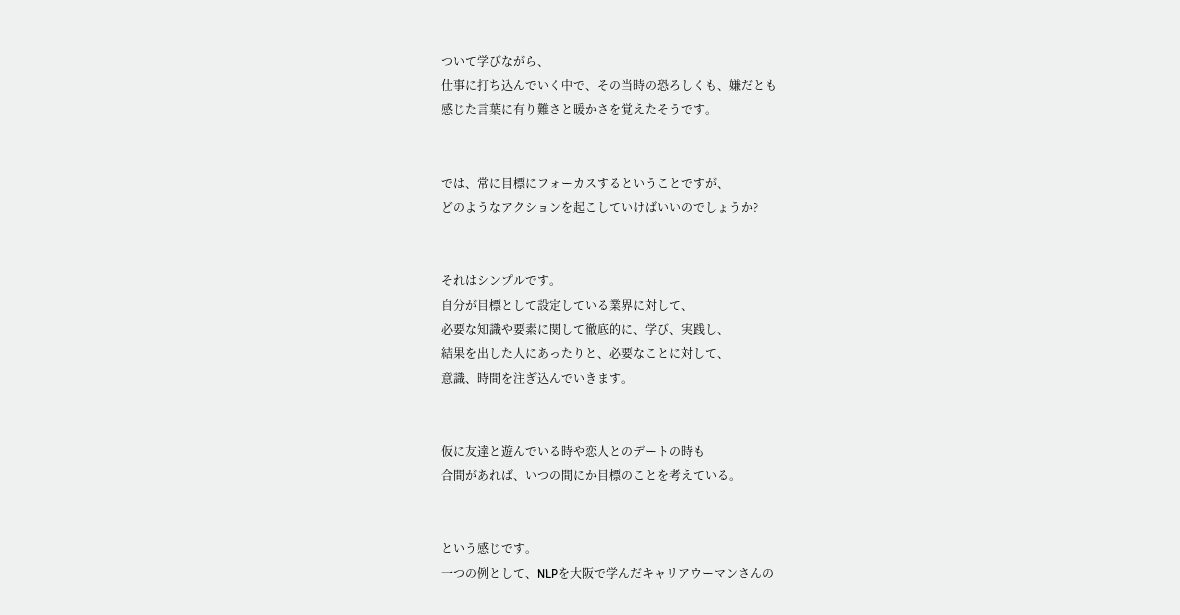ついて学びながら、
仕事に打ち込んでいく中で、その当時の恐ろしくも、嫌だとも
感じた言葉に有り難さと暖かさを覚えたそうです。


では、常に目標にフォーカスするということですが、
どのようなアクションを起こしていけばいいのでしょうか?


それはシンプルです。
自分が目標として設定している業界に対して、
必要な知識や要素に関して徹底的に、学び、実践し、
結果を出した人にあったりと、必要なことに対して、
意識、時間を注ぎ込んでいきます。


仮に友達と遊んでいる時や恋人とのデートの時も
合間があれば、いつの間にか目標のことを考えている。


という感じです。
一つの例として、NLPを大阪で学んだキャリアウーマンさんの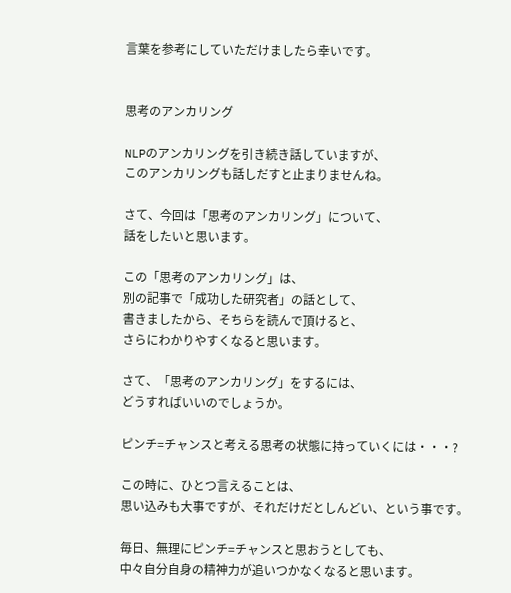言葉を参考にしていただけましたら幸いです。


思考のアンカリング

NLPのアンカリングを引き続き話していますが、
このアンカリングも話しだすと止まりませんね。

さて、今回は「思考のアンカリング」について、
話をしたいと思います。

この「思考のアンカリング」は、
別の記事で「成功した研究者」の話として、
書きましたから、そちらを読んで頂けると、
さらにわかりやすくなると思います。

さて、「思考のアンカリング」をするには、
どうすればいいのでしょうか。

ピンチ=チャンスと考える思考の状態に持っていくには・・・?

この時に、ひとつ言えることは、
思い込みも大事ですが、それだけだとしんどい、という事です。

毎日、無理にピンチ=チャンスと思おうとしても、
中々自分自身の精神力が追いつかなくなると思います。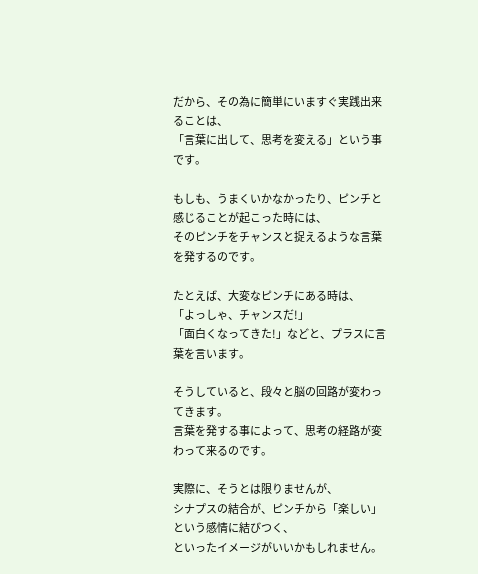だから、その為に簡単にいますぐ実践出来ることは、
「言葉に出して、思考を変える」という事です。

もしも、うまくいかなかったり、ピンチと感じることが起こった時には、
そのピンチをチャンスと捉えるような言葉を発するのです。

たとえば、大変なピンチにある時は、
「よっしゃ、チャンスだ!」
「面白くなってきた!」などと、プラスに言葉を言います。

そうしていると、段々と脳の回路が変わってきます。
言葉を発する事によって、思考の経路が変わって来るのです。

実際に、そうとは限りませんが、
シナプスの結合が、ピンチから「楽しい」という感情に結びつく、
といったイメージがいいかもしれません。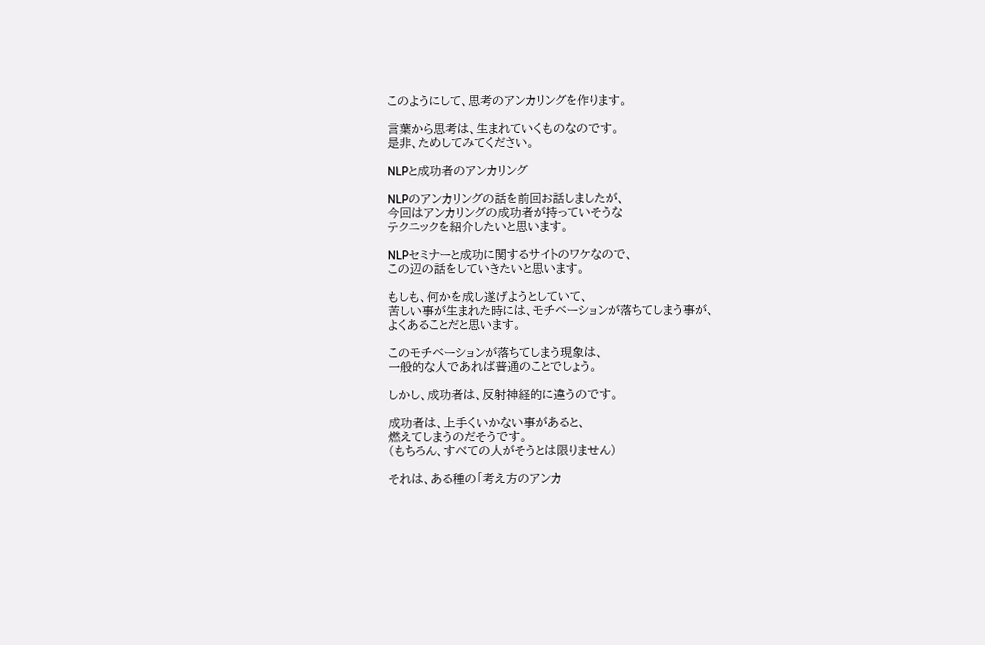このようにして、思考のアンカリングを作ります。

言葉から思考は、生まれていくものなのです。
是非、ためしてみてください。

NLPと成功者のアンカリング

NLPのアンカリングの話を前回お話しましたが、
今回はアンカリングの成功者が持っていそうな
テクニックを紹介したいと思います。

NLPセミナーと成功に関するサイトのワケなので、
この辺の話をしていきたいと思います。

もしも、何かを成し遂げようとしていて、
苦しい事が生まれた時には、モチベーションが落ちてしまう事が、
よくあることだと思います。

このモチベーションが落ちてしまう現象は、
一般的な人であれば普通のことでしょう。

しかし、成功者は、反射神経的に違うのです。

成功者は、上手くいかない事があると、
燃えてしまうのだそうです。
(もちろん、すべての人がそうとは限りません)

それは、ある種の「考え方のアンカ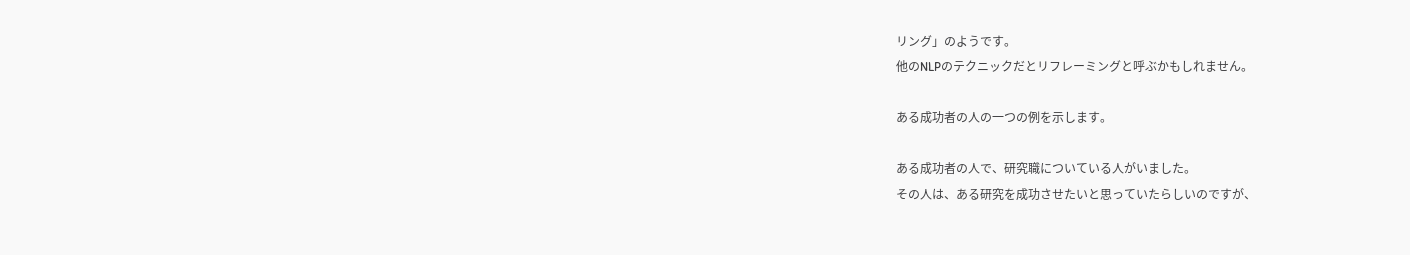リング」のようです。
他のNLPのテクニックだとリフレーミングと呼ぶかもしれません。

ある成功者の人の一つの例を示します。

ある成功者の人で、研究職についている人がいました。
その人は、ある研究を成功させたいと思っていたらしいのですが、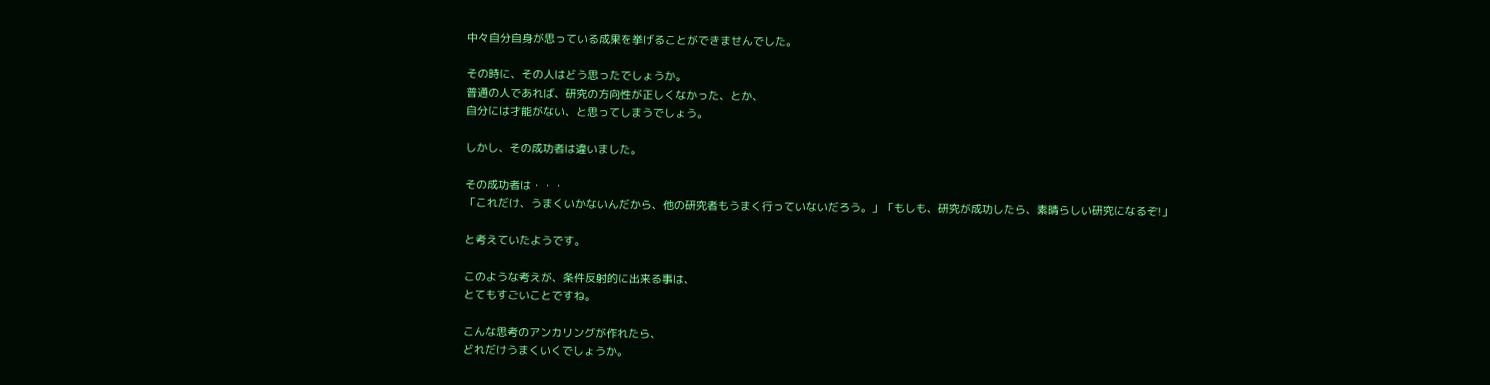中々自分自身が思っている成果を挙げることができませんでした。

その時に、その人はどう思ったでしょうか。
普通の人であれば、研究の方向性が正しくなかった、とか、
自分には才能がない、と思ってしまうでしょう。

しかし、その成功者は違いました。

その成功者は・・・
「これだけ、うまくいかないんだから、他の研究者もうまく行っていないだろう。」「もしも、研究が成功したら、素晴らしい研究になるぞ!」

と考えていたようです。

このような考えが、条件反射的に出来る事は、
とてもすごいことですね。

こんな思考のアンカリングが作れたら、
どれだけうまくいくでしょうか。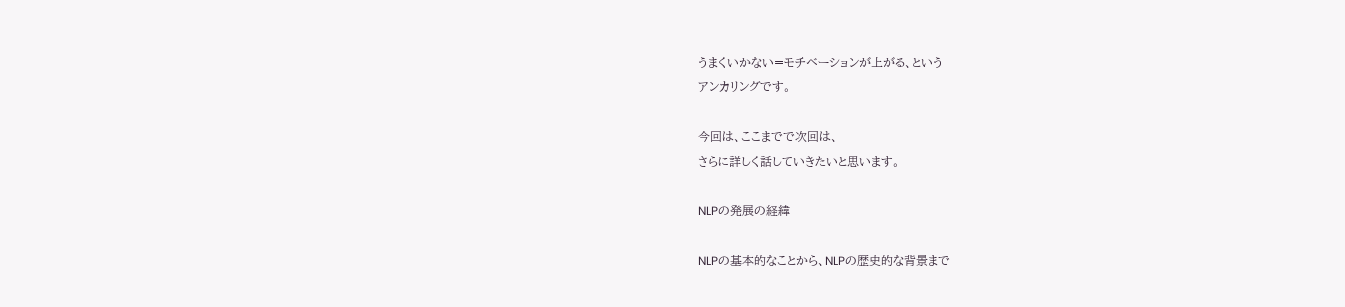うまくいかない=モチベーションが上がる、という
アンカリングです。

今回は、ここまでで次回は、
さらに詳しく話していきたいと思います。

NLPの発展の経緯

NLPの基本的なことから、NLPの歴史的な背景まで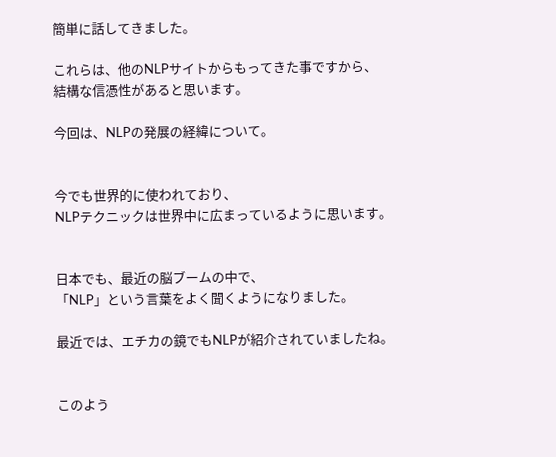簡単に話してきました。

これらは、他のNLPサイトからもってきた事ですから、
結構な信憑性があると思います。

今回は、NLPの発展の経緯について。


今でも世界的に使われており、
NLPテクニックは世界中に広まっているように思います。


日本でも、最近の脳ブームの中で、
「NLP」という言葉をよく聞くようになりました。

最近では、エチカの鏡でもNLPが紹介されていましたね。


このよう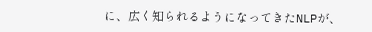に、広く知られるようになってきたNLPが、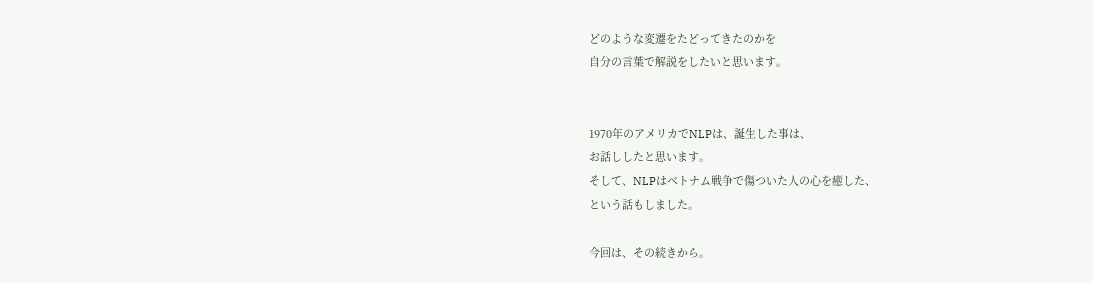どのような変遷をたどってきたのかを
自分の言葉で解説をしたいと思います。


1970年のアメリカでNLPは、誕生した事は、
お話ししたと思います。
そして、NLPはベトナム戦争で傷ついた人の心を癒した、
という話もしました。

今回は、その続きから。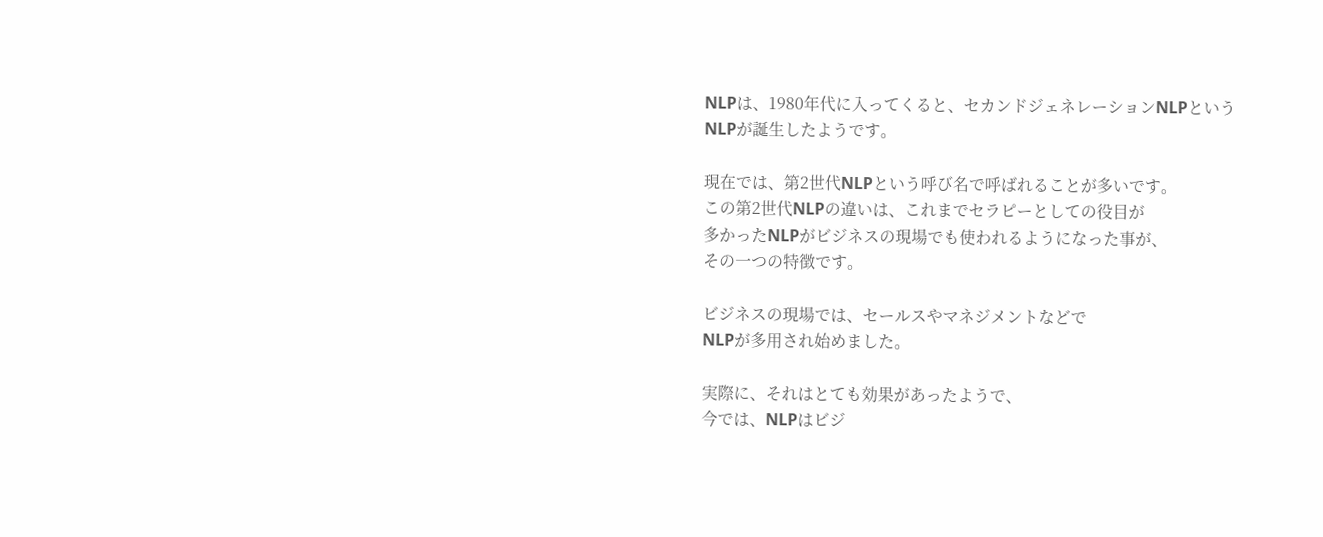NLPは、1980年代に入ってくると、セカンドジェネレーションNLPという
NLPが誕生したようです。

現在では、第2世代NLPという呼び名で呼ばれることが多いです。
この第2世代NLPの違いは、これまでセラピーとしての役目が
多かったNLPがビジネスの現場でも使われるようになった事が、
その一つの特徴です。

ビジネスの現場では、セールスやマネジメントなどで
NLPが多用され始めました。

実際に、それはとても効果があったようで、
今では、NLPはビジ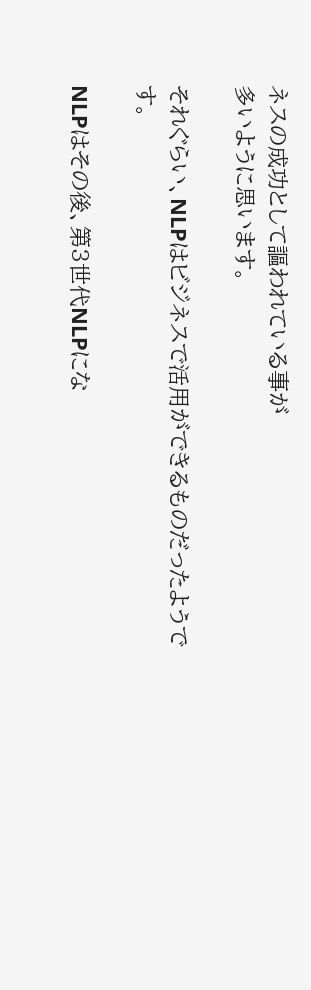ネスの成功として謳われている事が
多いように思います。

それぐらい、NLPはビジネスで活用ができるものだったようです。

NLPはその後、第3世代NLPにな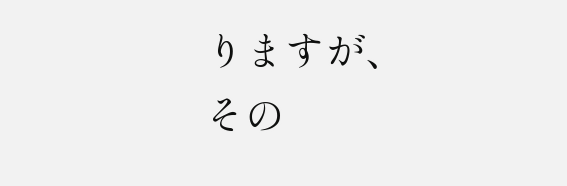りますが、
その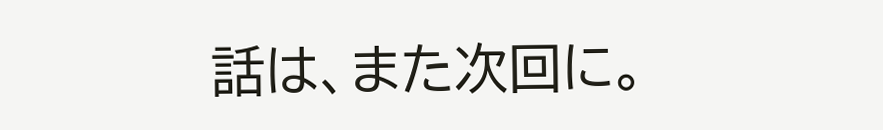話は、また次回に。